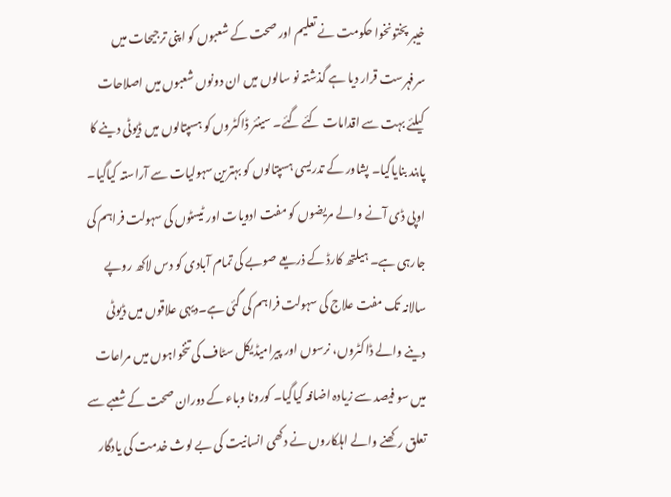خیبر پختونخوا حکومت نے تعلیم اور صحت کے شعبوں کو اپنی ترجیحات میں سرفہرست قرار دیا ہے گذشتہ نو سالوں میں ان دونوں شعبوں میں اصلاحات کیلئے بہت سے اقدامات کئے گئے۔ سینئر ڈاکٹروں کو ہسپتالوں میں ڈیوٹی دینے کا پابند بنایاگیا۔ پشاور کے تدریسی ہسپتالوں کو بہترین سہولیات سے آراستہ کیاگیا۔ اوپی ڈی آنے والے مریضوں کو مفت ادویات اور ٹیسٹوں کی سہولت فراہم کی جارہی ہے۔ ہیلتھ کارڈ کے ذریعے صوبے کی تمام آبادی کو دس لاکھ روپے سالانہ تک مفت علاج کی سہولت فراہم کی گئی ہے۔دیہی علاقوں میں ڈیوٹی دینے والے ڈاکٹروں، نرسوں اور پیرامیڈیکل سٹاف کی تنخواہوں میں مراعات میں سو فیصد سے زیادہ اضافہ کیاگیا۔ کورونا وباء کے دوران صحت کے شعبے سے تعلق رکھنے والے اہلکاروں نے دکھی انسانیت کی بے لوث خدمت کی یادگار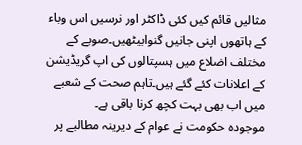مثالیں قائم کیں کئی ڈاکٹر اور نرسیں اس وباء کے ہاتھوں اپنی جانیں گنوابیٹھیں۔صوبے کے مختلف اضلاع میں ہسپتالوں کی اپ گریڈیشن کے اعلانات کئے گئے ہیں۔تاہم صحت کے شعبے میں اب بھی بہت کچھ کرنا باقی ہے۔
موجودہ حکومت نے عوام کے دیرینہ مطالبے پر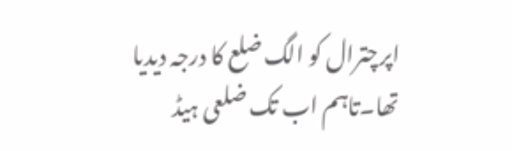اپرچترال کو الگ ضلع کا درجہ دیدیا تھا۔تاہم اب تک ضلعی ہیڈ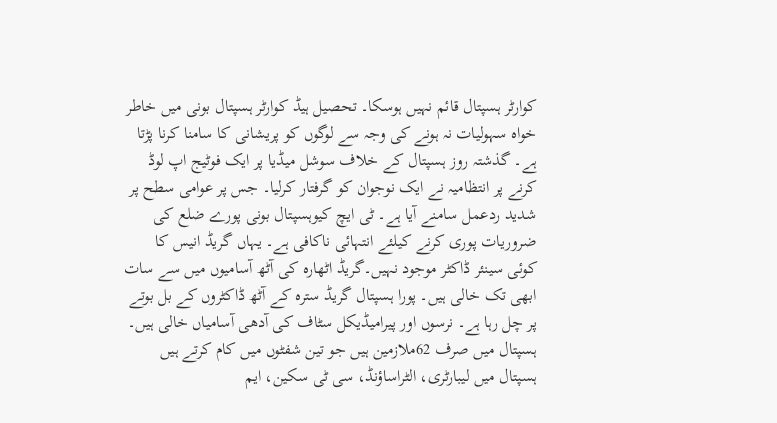کوارٹر ہسپتال قائم نہیں ہوسکا۔ تحصیل ہیڈ کوارٹر ہسپتال بونی میں خاطر خواہ سہولیات نہ ہونے کی وجہ سے لوگوں کو پریشانی کا سامنا کرنا پڑتا ہے۔ گذشتہ روز ہسپتال کے خلاف سوشل میڈیا پر ایک فوٹیج اپ لوڈ کرنے پر انتظامیہ نے ایک نوجوان کو گرفتار کرلیا۔ جس پر عوامی سطح پر شدید ردعمل سامنے آیا ہے۔ ٹی ایچ کیوہسپتال بونی پورے ضلع کی ضروریات پوری کرنے کیلئے انتہائی ناکافی ہے۔ یہاں گریڈ انیس کا کوئی سینئر ڈاکٹر موجود نہیں۔گریڈ اٹھارہ کی آٹھ آسامیوں میں سے سات ابھی تک خالی ہیں۔ پورا ہسپتال گریڈ سترہ کے آٹھ ڈاکٹروں کے بل بوتے پر چل رہا ہے۔ نرسوں اور پیرامیڈیکل سٹاف کی آدھی آسامیاں خالی ہیں۔ ہسپتال میں صرف 62ملازمین ہیں جو تین شفٹوں میں کام کرتے ہیں ہسپتال میں لیبارٹری، الٹراساؤنڈ، سی ٹی سکین، ایم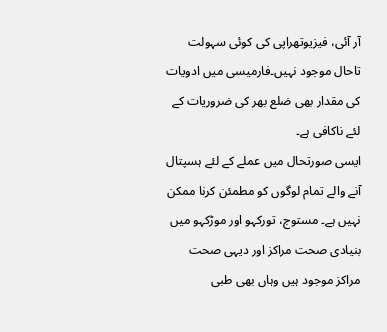آر آئی، فیزیوتھراپی کی کوئی سہولت تاحال موجود نہیں۔فارمیسی میں ادویات کی مقدار بھی ضلع بھر کی ضروریات کے لئے ناکافی ہے۔
ایسی صورتحال میں عملے کے لئے ہسپتال آنے والے تمام لوگوں کو مطمئن کرنا ممکن نہیں ہے۔ مستوج، تورکہو اور موڑکہو میں بنیادی صحت مراکز اور دیہی صحت مراکز موجود ہیں وہاں بھی طبی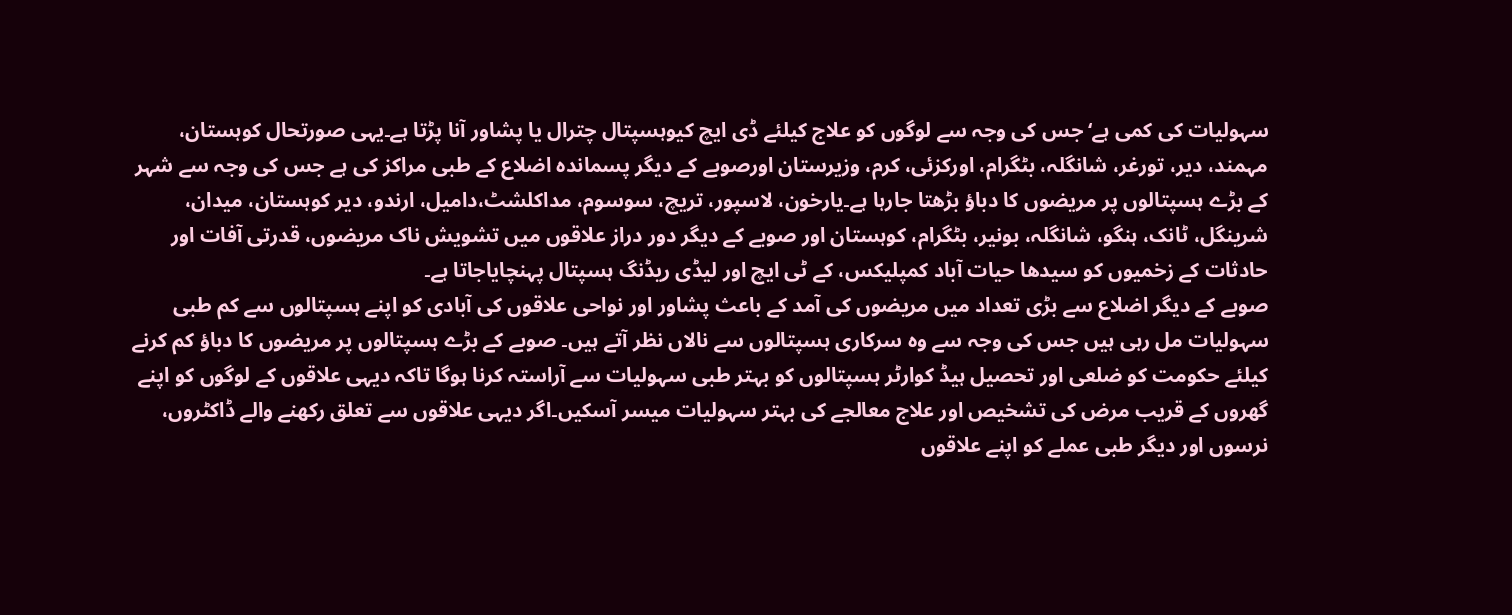سہولیات کی کمی ہے‘جس کی وجہ سے لوگوں کو علاج کیلئے ڈی ایچ کیوہسپتال چترال یا پشاور آنا پڑتا ہے۔یہی صورتحال کوہستان، مہمند، دیر، تورغر، شانگلہ، بٹگرام، اورکزئی، کرم، وزیرستان اورصوبے کے دیگر پسماندہ اضلاع کے طبی مراکز کی ہے جس کی وجہ سے شہر کے بڑے ہسپتالوں پر مریضوں کا دباؤ بڑھتا جارہا ہے۔یارخون، لاسپور، تریچ، سوسوم، مداکلشٹ،دامیل، ارندو، دیر کوہستان، میدان، شرینگل، ٹانک، ہنگو، شانگلہ، بونیر، بٹگرام، کوہستان اور صوبے کے دیگر دور دراز علاقوں میں تشویش ناک مریضوں، قدرتی آفات اور حادثات کے زخمیوں کو سیدھا حیات آباد کمپلیکس، کے ٹی ایچ اور لیڈی ریڈنگ ہسپتال پہنچایاجاتا ہے۔
صوبے کے دیگر اضلاع سے بڑی تعداد میں مریضوں کی آمد کے باعث پشاور اور نواحی علاقوں کی آبادی کو اپنے ہسپتالوں سے کم طبی سہولیات مل رہی ہیں جس کی وجہ سے وہ سرکاری ہسپتالوں سے نالاں نظر آتے ہیں۔ صوبے کے بڑے ہسپتالوں پر مریضوں کا دباؤ کم کرنے کیلئے حکومت کو ضلعی اور تحصیل ہیڈ کوارٹر ہسپتالوں کو بہتر طبی سہولیات سے آراستہ کرنا ہوگا تاکہ دیہی علاقوں کے لوگوں کو اپنے گھروں کے قریب مرض کی تشخیص اور علاج معالجے کی بہتر سہولیات میسر آسکیں۔اگر دیہی علاقوں سے تعلق رکھنے والے ڈاکٹروں، نرسوں اور دیگر طبی عملے کو اپنے علاقوں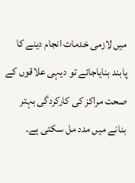میں لازمی خدمات انجام دینے کا پابند بنایاجائے تو دیہی علاقوں کے صحت مراکز کی کارکردگی بہتر بنانے میں مدد مل سکتی ہے۔